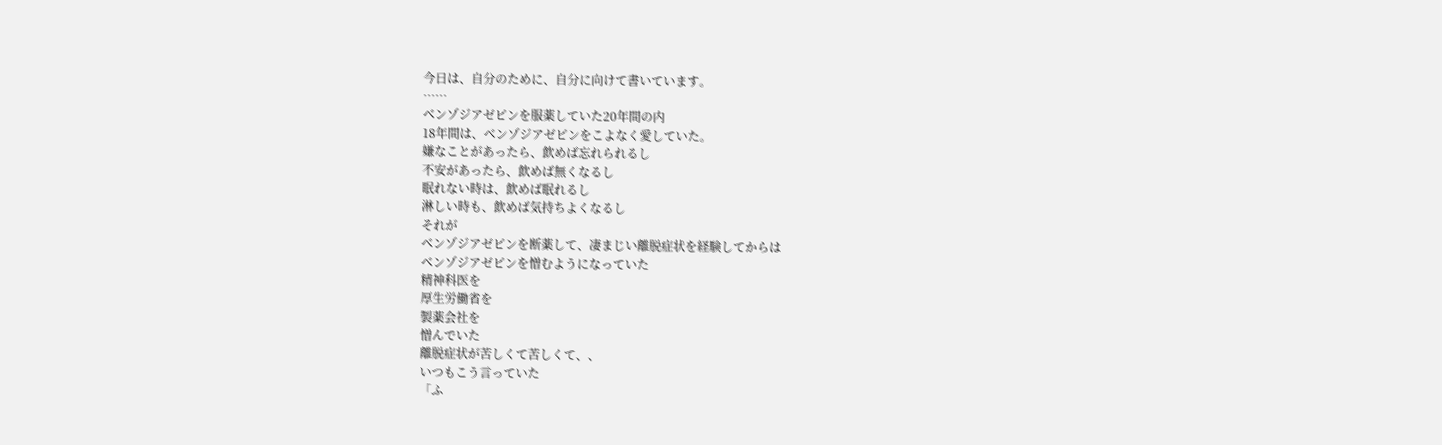今日は、自分のために、自分に向けて書いています。
……
ベンゾジアゼピンを服薬していた20年間の内
18年間は、ベンゾジアゼピンをこよなく愛していた。
嫌なことがあったら、飲めば忘れられるし
不安があったら、飲めば無くなるし
眠れない時は、飲めば眠れるし
淋しい時も、飲めば気持ちよくなるし
それが
ベンゾジアゼピンを断薬して、凄まじい離脱症状を経験してからは
ベンゾジアゼピンを憎むようになっていた
精神科医を
厚生労働省を
製薬会社を
憎んでいた
離脱症状が苦しくて苦しくて、、
いつもこう言っていた
「ふ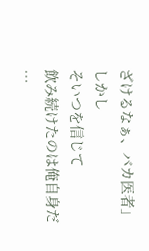ざけるなぁ、バカ医者」
しかし
そいつを信じて
飲み続けたのは俺自身だ
…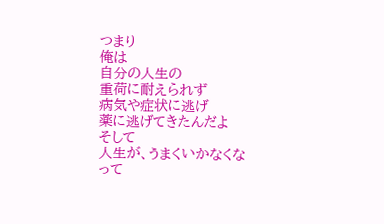つまり
俺は
自分の人生の
重荷に耐えられず
病気や症状に逃げ
薬に逃げてきたんだよ
そして
人生が、うまくいかなくなって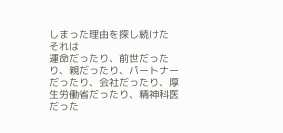しまった理由を探し続けた
それは
運命だったり、前世だったり、親だったり、パートナーだったり、会社だったり、厚生労働省だったり、精神科医だった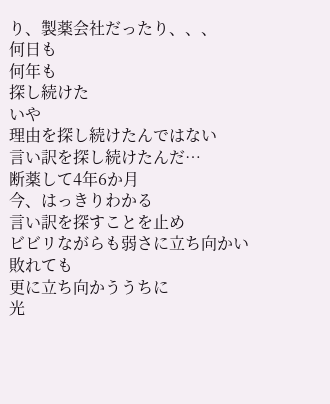り、製薬会社だったり、、、
何日も
何年も
探し続けた
いや
理由を探し続けたんではない
言い訳を探し続けたんだ…
断薬して4年6か月
今、はっきりわかる
言い訳を探すことを止め
ビビリながらも弱さに立ち向かい
敗れても
更に立ち向かううちに
光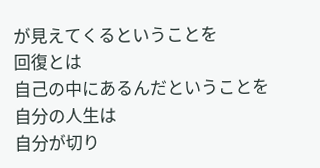が見えてくるということを
回復とは
自己の中にあるんだということを
自分の人生は
自分が切り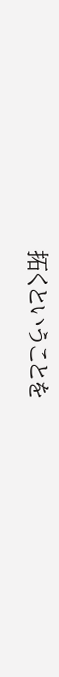拓くということを